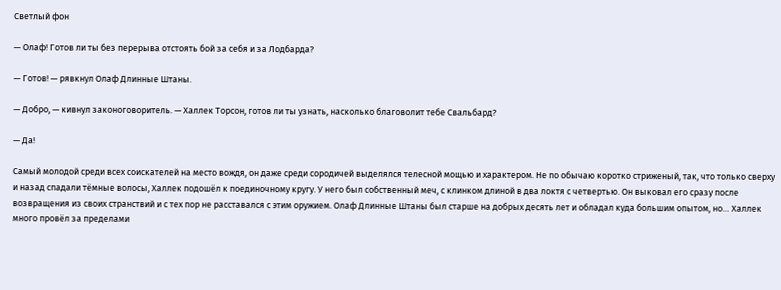Светлый фон

— Олаф! Готов ли ты без перерыва отстоять бой за себя и за Лодбарда?

— Готов! — рявкнул Олаф Длинные Штаны.

— Добро, — кивнул законоговоритель. — Халлек Торсон, готов ли ты узнать, насколько благоволит тебе Свальбард?

— Да!

Самый молодой среди всех соискателей на место вождя, он даже среди сородичей выделялся телесной мощью и характером. Не по обычаю коротко стриженый, так, что только сверху и назад спадали тёмные волосы, Халлек подошёл к поединочному кругу. У него был собственный меч, с клинком длиной в два локтя с четвертью. Он выковал его сразу после возвращения из своих странствий и с тех пор не расставался с этим оружием. Олаф Длинные Штаны был старше на добрых десять лет и обладал куда большим опытом, но… Халлек много провёл за пределами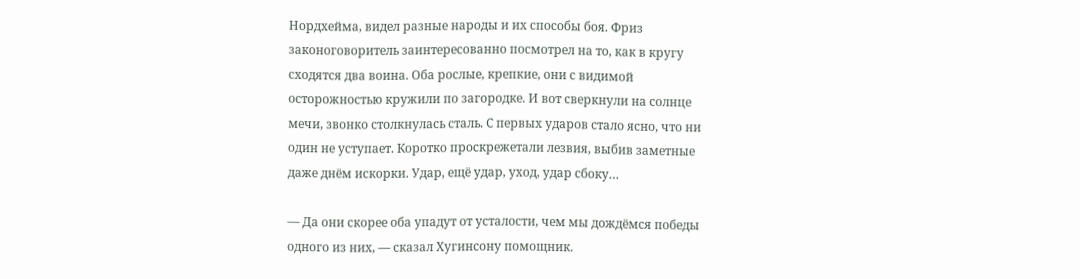Нордхейма, видел разные народы и их способы боя. Фриз законоговоритель заинтересованно посмотрел на то, как в кругу сходятся два воина. Оба рослые, крепкие, они с видимой осторожностью кружили по загородке. И вот сверкнули на солнце мечи, звонко столкнулась сталь. С первых ударов стало ясно, что ни один не уступает. Коротко проскрежетали лезвия, выбив заметные даже днём искорки. Удар, ещё удар, уход, удар сбоку…

— Да они скорее оба упадут от усталости, чем мы дождёмся победы одного из них, — сказал Хугинсону помощник.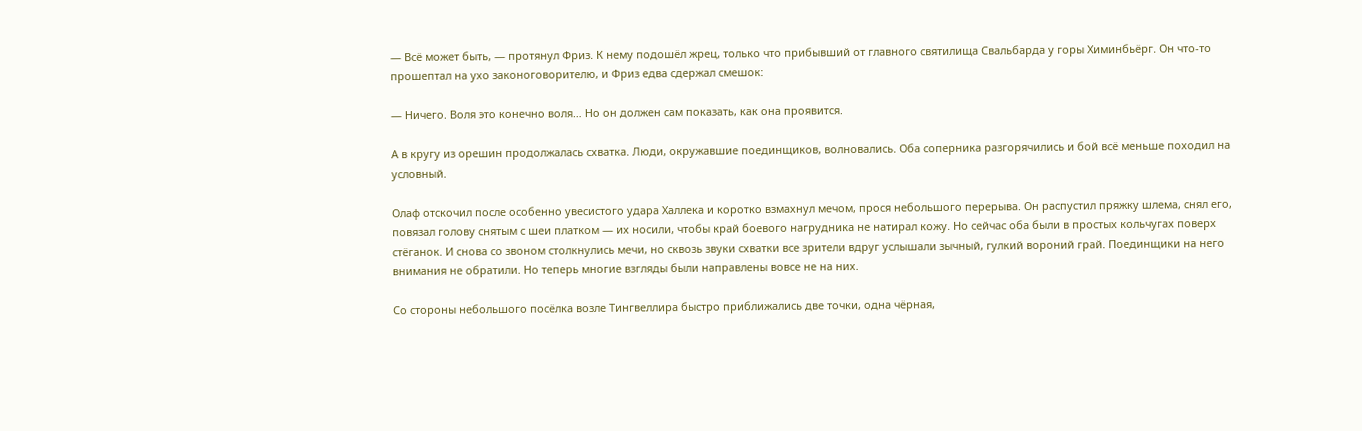— Всё может быть, — протянул Фриз. К нему подошёл жрец, только что прибывший от главного святилища Свальбарда у горы Химинбьёрг. Он что-то прошептал на ухо законоговорителю, и Фриз едва сдержал смешок:

— Ничего. Воля это конечно воля… Но он должен сам показать, как она проявится.

А в кругу из орешин продолжалась схватка. Люди, окружавшие поединщиков, волновались. Оба соперника разгорячились и бой всё меньше походил на условный.

Олаф отскочил после особенно увесистого удара Халлека и коротко взмахнул мечом, прося небольшого перерыва. Он распустил пряжку шлема, снял его, повязал голову снятым с шеи платком — их носили, чтобы край боевого нагрудника не натирал кожу. Но сейчас оба были в простых кольчугах поверх стёганок. И снова со звоном столкнулись мечи, но сквозь звуки схватки все зрители вдруг услышали зычный, гулкий вороний грай. Поединщики на него внимания не обратили. Но теперь многие взгляды были направлены вовсе не на них.

Со стороны небольшого посёлка возле Тингвеллира быстро приближались две точки, одна чёрная,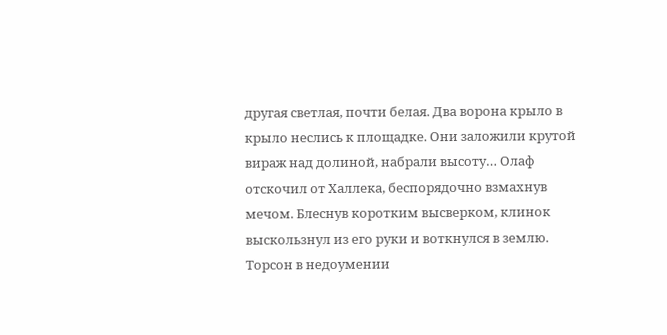другая светлая, почти белая. Два ворона крыло в крыло неслись к площадке. Они заложили крутой вираж над долиной, набрали высоту… Олаф отскочил от Халлека, беспорядочно взмахнув мечом. Блеснув коротким высверком, клинок выскользнул из его руки и воткнулся в землю. Торсон в недоумении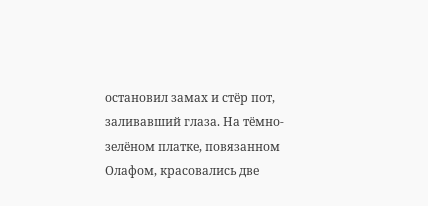остановил замах и стёр пот, заливавший глаза. На тёмно-зелёном платке, повязанном Олафом, красовались две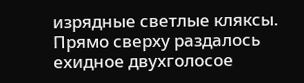изрядные светлые кляксы. Прямо сверху раздалось ехидное двухголосое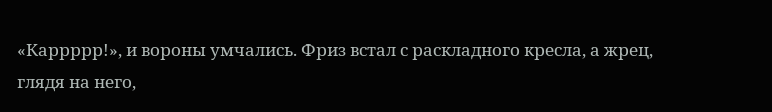«Каррррр!», и вороны умчались. Фриз встал с раскладного кресла, а жрец, глядя на него,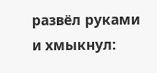развёл руками и хмыкнул: